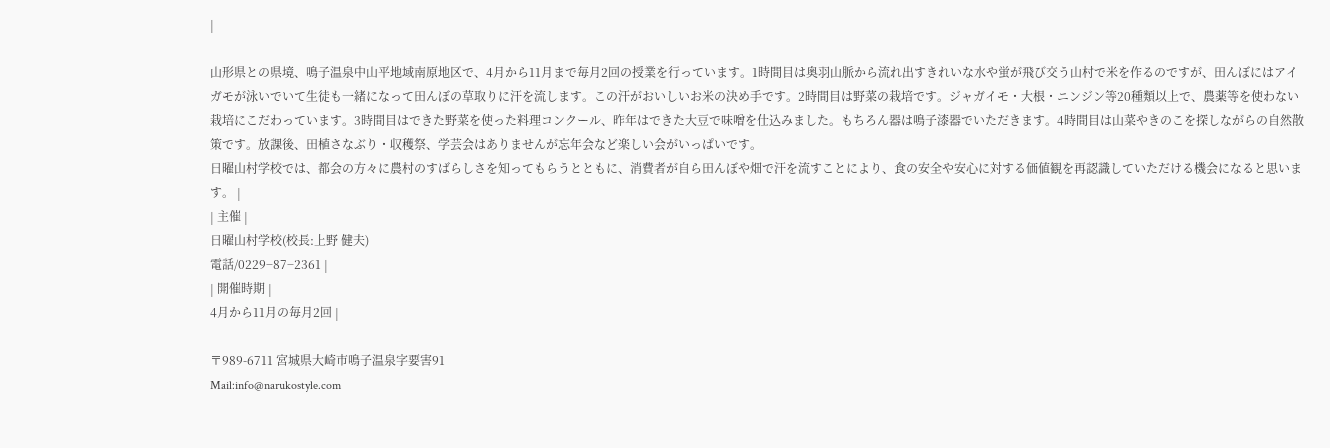|

山形県との県境、鳴子温泉中山平地域南原地区で、4月から11月まで毎月2回の授業を行っています。1時間目は奥羽山脈から流れ出すきれいな水や蛍が飛び交う山村で米を作るのですが、田んぼにはアイガモが泳いでいて生徒も一緒になって田んぼの草取りに汗を流します。この汗がおいしいお米の決め手です。2時間目は野菜の栽培です。ジャガイモ・大根・ニンジン等20種類以上で、農薬等を使わない栽培にこだわっています。3時間目はできた野菜を使った料理コンクール、昨年はできた大豆で味噌を仕込みました。もちろん器は鳴子漆器でいただきます。4時間目は山菜やきのこを探しながらの自然散策です。放課後、田植さなぶり・収穫祭、学芸会はありませんが忘年会など楽しい会がいっぱいです。
日曜山村学校では、都会の方々に農村のすばらしさを知ってもらうとともに、消費者が自ら田んぼや畑で汗を流すことにより、食の安全や安心に対する価値観を再認識していただける機会になると思います。 |
| 主催 |
日曜山村学校(校長:上野 健夫)
電話/0229−87−2361 |
| 開催時期 |
4月から11月の毎月2回 |

〒989-6711 宮城県大崎市鳴子温泉字要害91
Mail:info@narukostyle.com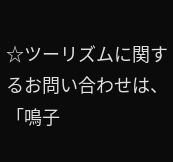☆ツーリズムに関するお問い合わせは、「鳴子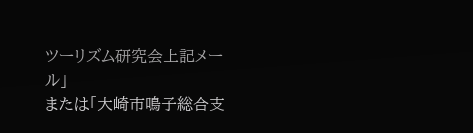ツーリズム研究会上記メール」
または「大崎市鳴子総合支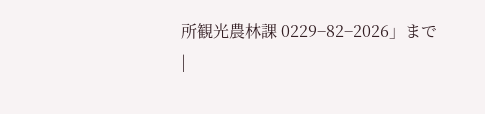所観光農林課 0229−82−2026」まで
|